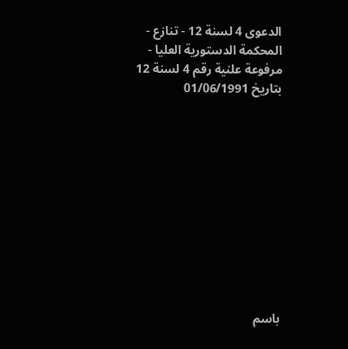الدعوى 4 لسنة 12 - تنازع - المحكمة الدستورية العليا - مرفوعة علنية رقم 4 لسنة 12 بتاريخ 01/06/1991











باسم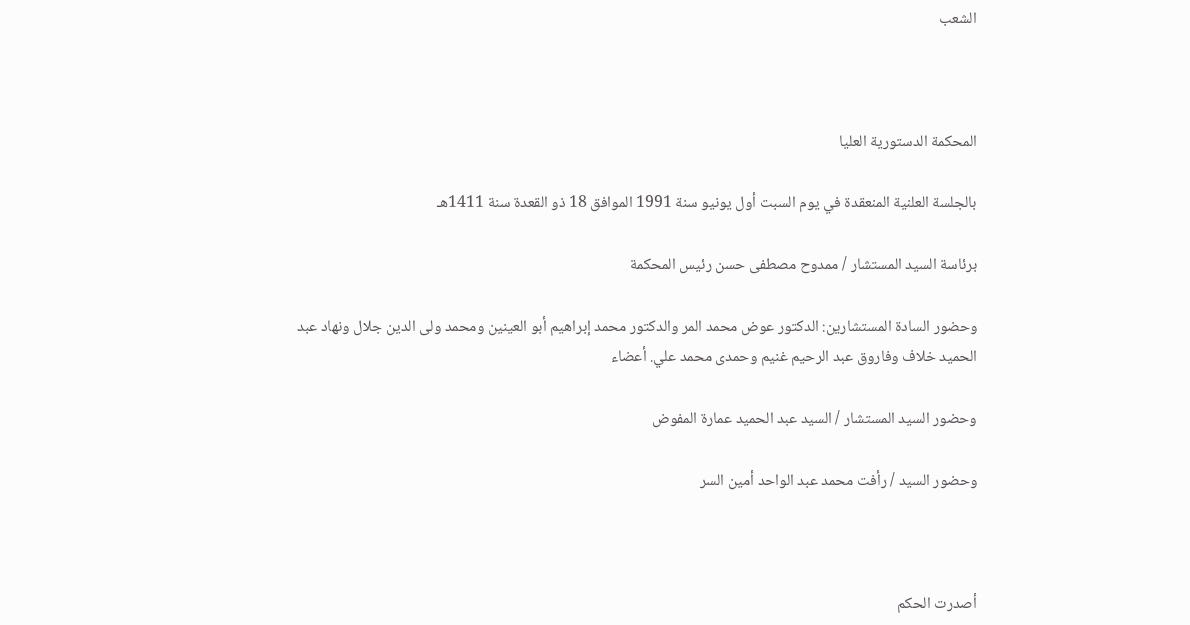الشعب



المحكمة الدستورية العليا

بالجلسة العلنية المنعقدة في يوم السبت أول يونيو سنة 1991 الموافق 18 ذو القعدة سنة 1411هـ

برئاسة السيد المستشار / ممدوح مصطفى حسن رئيس المحكمة

وحضور السادة المستشارين: الدكتور عوض محمد المر والدكتور محمد إبراهيم أبو العينين ومحمد ولى الدين جلال ونهاد عبد الحميد خلاف وفاروق عبد الرحيم غنيم وحمدى محمد علي. أعضاء

وحضور السيد المستشار / السيد عبد الحميد عمارة المفوض

وحضور السيد / رأفت محمد عبد الواحد أمين السر



أصدرت الحكم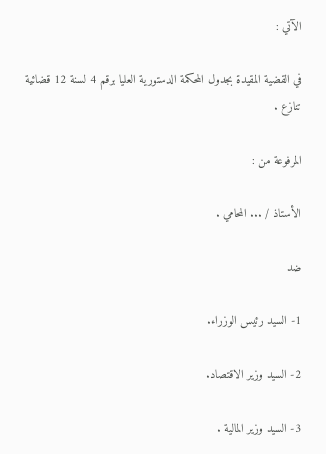الآتي :

في القضية المقيدة بجدول المحكمة الدستورية العليا برقم 4 لسنة 12 قضائية تنازع .

المرفوعة من :

الأستاذ / ... المحامي .

ضد

1- السيد رئيس الوزراء.

2- السيد وزير الاقتصاد.

3- السيد وزير المالية .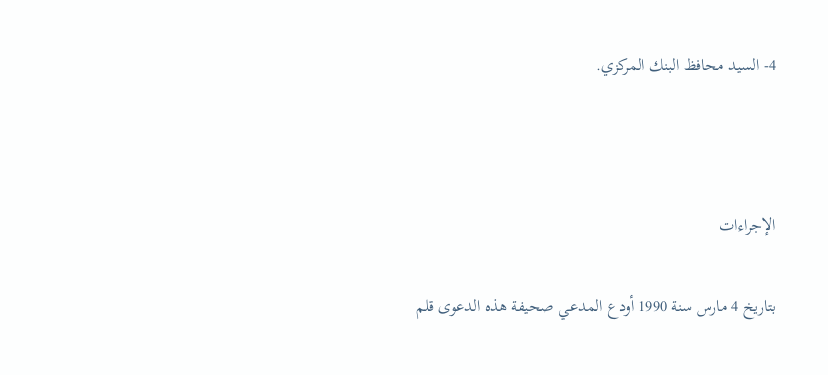4- السيد محافظ البنك المركزي.



الإجراءات

بتاريخ 4 مارس سنة 1990 أودع المدعي صحيفة هذه الدعوى قلم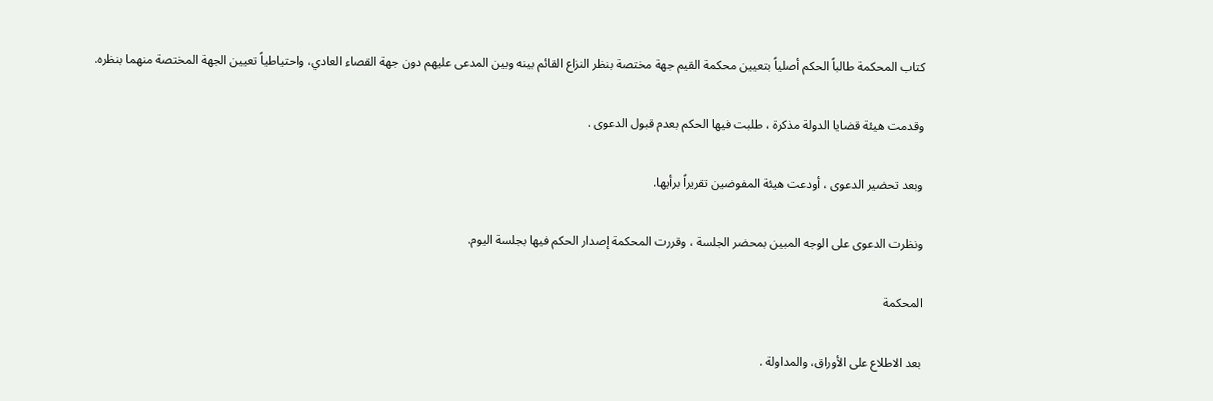كتاب المحكمة طالباً الحكم أصلياً بتعيين محكمة القيم جهة مختصة بنظر النزاع القائم بينه وبين المدعى عليهم دون جهة القصاء العادي، واحتياطياً تعيين الجهة المختصة منهما بنظره.

وقدمت هيئة قضايا الدولة مذكرة ، طلبت فيها الحكم بعدم قبول الدعوى .

وبعد تحضير الدعوى ، أودعت هيئة المفوضين تقريراً برأيها.

ونظرت الدعوى على الوجه المبين بمحضر الجلسة ، وقررت المحكمة إصدار الحكم فيها بجلسة اليوم.

المحكمة

بعد الاطلاع على الأوراق، والمداولة .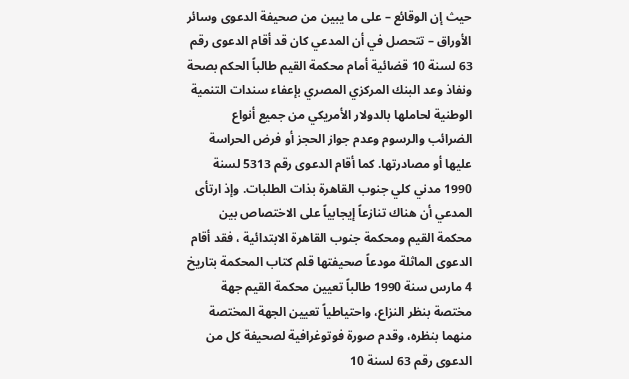حيث إن الوقائع – على ما يبين من صحيفة الدعوى وسائر الأوراق – تتحصل في أن المدعي كان قد أقام الدعوى رقم 63 لسنة 10 قضائية أمام محكمة القيم طالباً الحكم بصحة ونفاذ وعد البنك المركزي المصري بإعفاء سندات التنمية الوطنية لحاملها بالدولار الأمريكي من جميع أنواع الضرائب والرسوم وعدم جواز الحجز أو فرض الحراسة عليها أو مصادرتها. كما أقام الدعوى رقم 5313 لسنة 1990 مدني كلي جنوب القاهرة بذات الطلبات. وإذ ارتأى المدعي أن هناك تنازعاً إيجابياً على الاختصاص بين محكمة القيم ومحكمة جنوب القاهرة الابتدائية ، فقد أقام الدعوى الماثلة مودعاً صحيفتها قلم كتاب المحكمة بتاريخ 4 مارس سنة 1990 طالباً تعيين محكمة القيم جهة مختصة بنظر النزاع، واحتياطياً تعيين الجهة المختصة منهما بنظره، وقدم صورة فوتوغرافية لصحيفة كل من الدعوى رقم 63 لسنة 10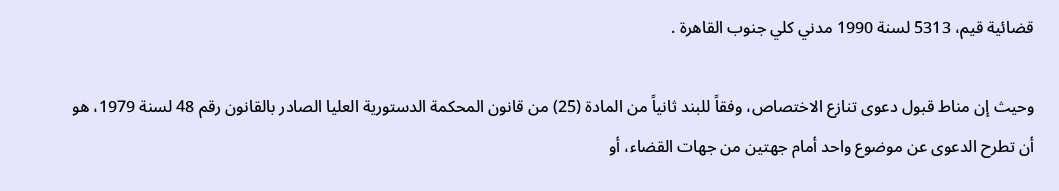قضائية قيم، 5313 لسنة 1990 مدني كلي جنوب القاهرة .

وحيث إن مناط قبول دعوى تنازع الاختصاص، وفقاً للبند ثانياً من المادة (25) من قانون المحكمة الدستورية العليا الصادر بالقانون رقم 48 لسنة 1979، هو أن تطرح الدعوى عن موضوع واحد أمام جهتين من جهات القضاء، أو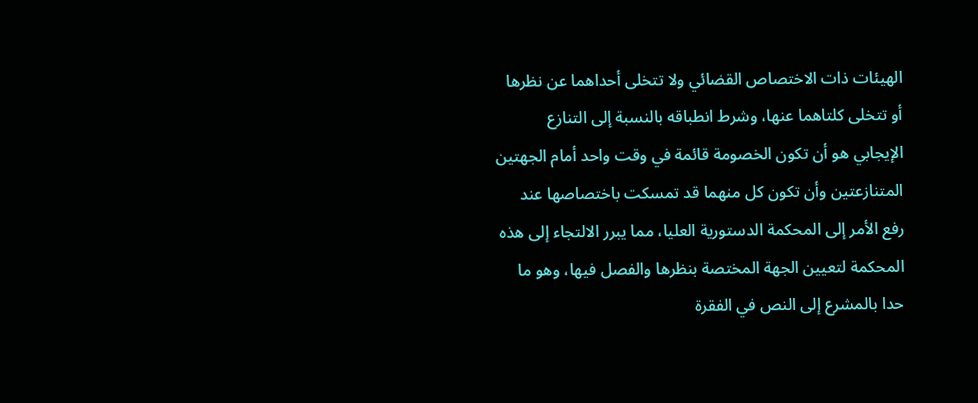الهيئات ذات الاختصاص القضائي ولا تتخلى أحداهما عن نظرها أو تتخلى كلتاهما عنها، وشرط انطباقه بالنسبة إلى التنازع الإيجابي هو أن تكون الخصومة قائمة في وقت واحد أمام الجهتين المتنازعتين وأن تكون كل منهما قد تمسكت باختصاصها عند رفع الأمر إلى المحكمة الدستورية العليا، مما يبرر الالتجاء إلى هذه المحكمة لتعيين الجهة المختصة بنظرها والفصل فيها، وهو ما حدا بالمشرع إلى النص في الفقرة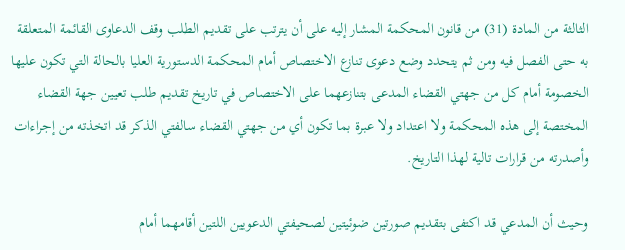الثالثة من المادة (31) من قانون المحكمة المشار إليه على أن يترتب على تقديم الطلب وقف الدعاوى القائمة المتعلقة به حتى الفصل فيه ومن ثم يتحدد وضع دعوى تنازع الاختصاص أمام المحكمة الدستورية العليا بالحالة التي تكون عليها الخصومة أمام كل من جهتي القضاء المدعى بتنازعهما على الاختصاص في تاريخ تقديم طلب تعيين جهة القضاء المختصة إلى هذه المحكمة ولا اعتداد ولا عبرة بما تكون أي من جهتي القضاء سالفتي الذكر قد اتخذته من إجراءات وأصدرته من قرارات تالية لهذا التاريخ.

وحيث أن المدعي قد اكتفى بتقديم صورتين ضوئيتين لصحيفتي الدعويين اللتين أقامهما أمام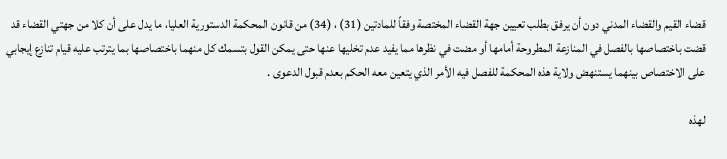قضاء القيم والقضاء المدني دون أن يرفق بطلب تعيين جهة القضاء المختصة وفقاً للمادتين (31) ، (34) من قانون المحكمة الدستورية العليا، ما يدل على أن كلا من جهتي القضاء قد قضت باختصاصها بالفصل في المنازعة المطروحة أمامها أو مضت في نظرها مما يفيد عدم تخليها عنها حتى يمكن القول بتسمك كل منهما باختصاصها بما يترتب عليه قيام تنازع إيجابي على الاختصاص بينهما يستنهض ولاية هذه المحكمة للفصل فيه الأمر الذي يتعين معه الحكم بعدم قبول الدعوى .

لهذه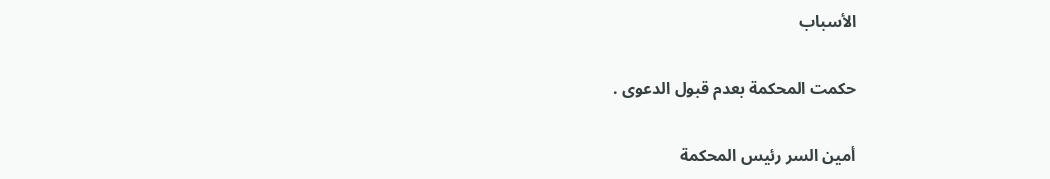الأسباب

حكمت المحكمة بعدم قبول الدعوى .

أمين السر رئيس المحكمة